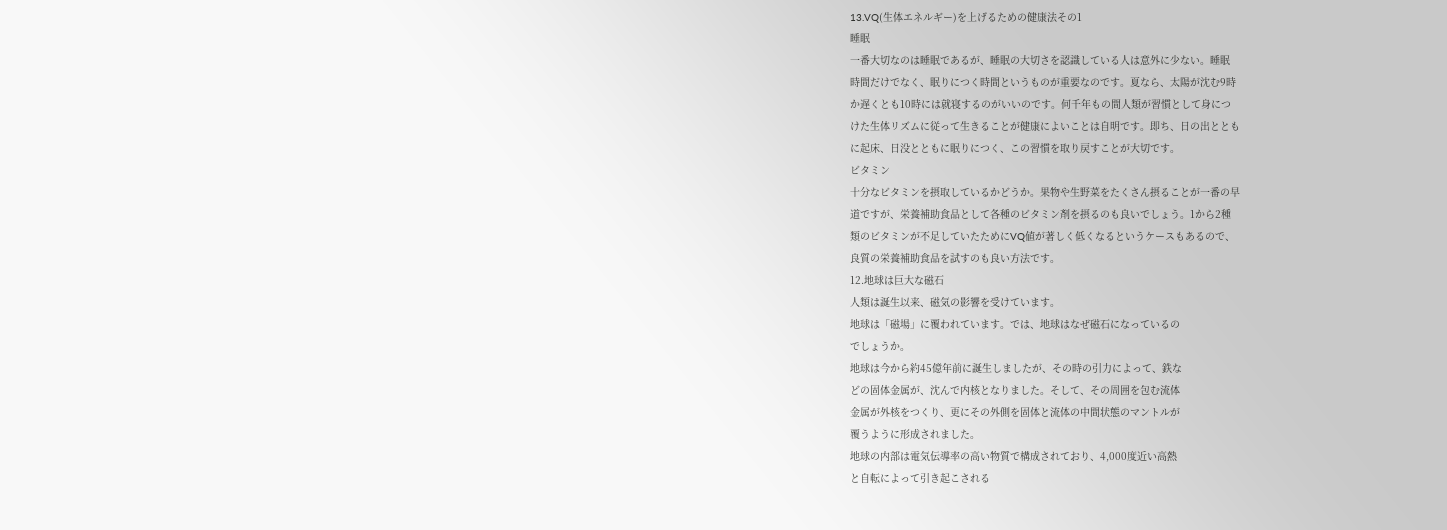13.VQ(生体エネルギー)を上げるための健康法その1
睡眠
一番大切なのは睡眠であるが、睡眠の大切さを認識している人は意外に少ない。睡眠
時間だけでなく、眠りにつく時間というものが重要なのです。夏なら、太陽が沈む9時
か遅くとも10時には就寝するのがいいのです。何千年もの間人類が習慣として身につ
けた生体リズムに従って生きることが健康によいことは自明です。即ち、日の出ととも
に起床、日没とともに眠りにつく、この習慣を取り戻すことが大切です。
ビタミン
十分なビタミンを摂取しているかどうか。果物や生野菜をたくさん摂ることが一番の早
道ですが、栄養補助食品として各種のビタミン剤を摂るのも良いでしょう。1から2種
類のビタミンが不足していたためにVQ値が著しく低くなるというケースもあるので、
良質の栄養補助食品を試すのも良い方法です。
12.地球は巨大な磁石
人類は誕生以来、磁気の影響を受けています。
地球は「磁場」に覆われています。では、地球はなぜ磁石になっているの
でしょうか。
地球は今から約45億年前に誕生しましたが、その時の引力によって、鉄な
どの固体金属が、沈んで内核となりました。そして、その周囲を包む流体
金属が外核をつくり、更にその外側を固体と流体の中間状態のマントルが
覆うように形成されました。
地球の内部は電気伝導率の高い物質で構成されており、4,000度近い高熱
と自転によって引き起こされる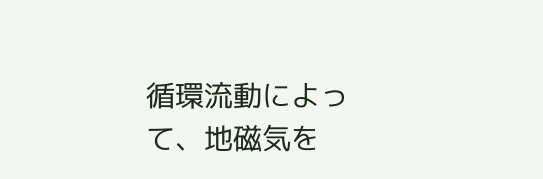循環流動によって、地磁気を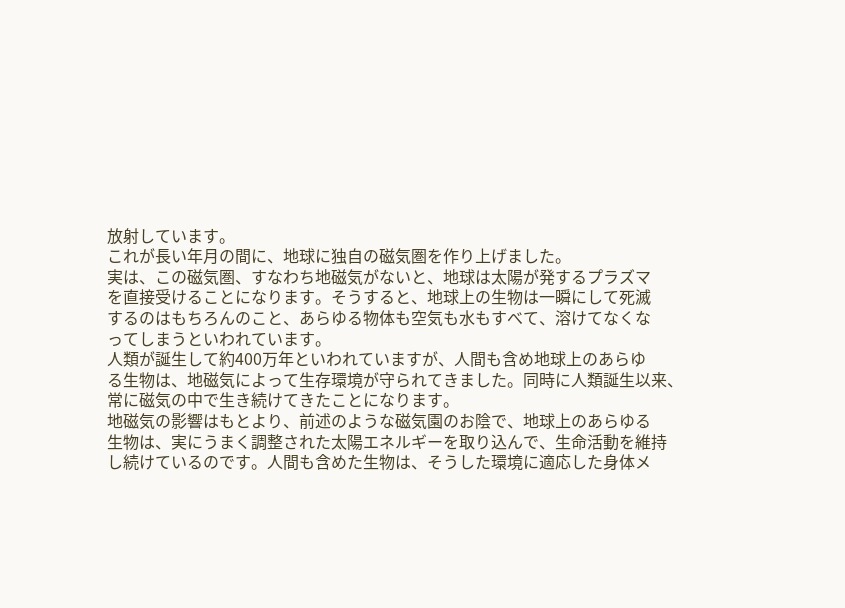放射しています。
これが長い年月の間に、地球に独自の磁気圏を作り上げました。
実は、この磁気圏、すなわち地磁気がないと、地球は太陽が発するプラズマ
を直接受けることになります。そうすると、地球上の生物は一瞬にして死滅
するのはもちろんのこと、あらゆる物体も空気も水もすべて、溶けてなくな
ってしまうといわれています。
人類が誕生して約400万年といわれていますが、人間も含め地球上のあらゆ
る生物は、地磁気によって生存環境が守られてきました。同時に人類誕生以来、
常に磁気の中で生き続けてきたことになります。
地磁気の影響はもとより、前述のような磁気園のお陰で、地球上のあらゆる
生物は、実にうまく調整された太陽エネルギーを取り込んで、生命活動を維持
し続けているのです。人間も含めた生物は、そうした環境に適応した身体メ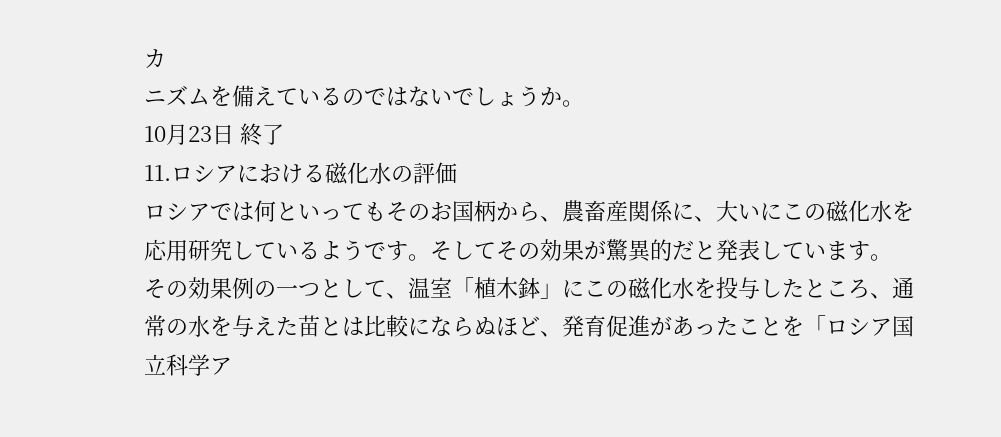カ
ニズムを備えているのではないでしょうか。
10月23日 終了
11.ロシアにおける磁化水の評価
ロシアでは何といってもそのお国柄から、農畜産関係に、大いにこの磁化水を
応用研究しているようです。そしてその効果が驚異的だと発表しています。
その効果例の一つとして、温室「植木鉢」にこの磁化水を投与したところ、通
常の水を与えた苗とは比較にならぬほど、発育促進があったことを「ロシア国
立科学ア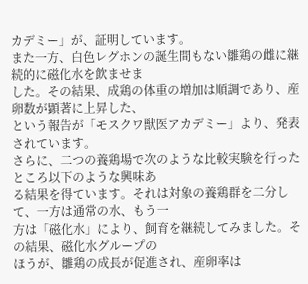カデミー」が、証明しています。
また一方、白色レグホンの誕生間もない雛鶏の雌に継続的に磁化水を飲ませま
した。その結果、成鶏の体重の増加は順調であり、産卵数が顕著に上昇した、
という報告が「モスクワ獣医アカデミー」より、発表されています。
さらに、二つの養鶏場で次のような比較実験を行ったところ以下のような興味あ
る結果を得ています。それは対象の養鶏群を二分して、一方は通常の水、もう一
方は「磁化水」により、飼育を継続してみました。その結果、磁化水グループの
ほうが、雛鶏の成長が促進され、産卵率は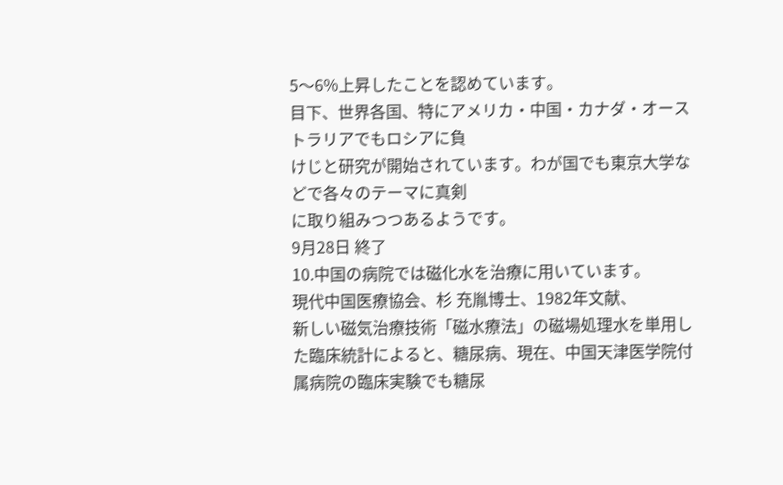5〜6%上昇したことを認めています。
目下、世界各国、特にアメリカ・中国・カナダ・オーストラリアでもロシアに負
けじと研究が開始されています。わが国でも東京大学などで各々のテーマに真剣
に取り組みつつあるようです。
9月28日 終了
10.中国の病院では磁化水を治療に用いています。
現代中国医療協会、杉 充胤博士、1982年文献、
新しい磁気治療技術「磁水療法」の磁場処理水を単用した臨床統計によると、糖尿病、現在、中国天津医学院付属病院の臨床実験でも糖尿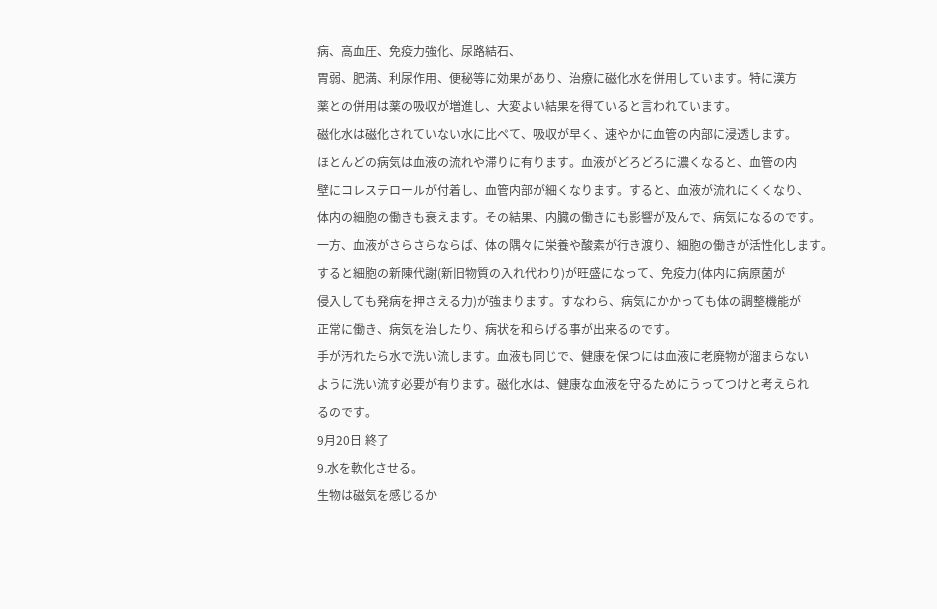病、高血圧、免疫力強化、尿路結石、
胃弱、肥満、利尿作用、便秘等に効果があり、治療に磁化水を併用しています。特に漢方
薬との併用は薬の吸収が増進し、大変よい結果を得ていると言われています。
磁化水は磁化されていない水に比ペて、吸収が早く、速やかに血管の内部に浸透します。
ほとんどの病気は血液の流れや滞りに有ります。血液がどろどろに濃くなると、血管の内
壁にコレステロールが付着し、血管内部が細くなります。すると、血液が流れにくくなり、
体内の細胞の働きも衰えます。その結果、内臓の働きにも影響が及んで、病気になるのです。
一方、血液がさらさらならば、体の隅々に栄養や酸素が行き渡り、細胞の働きが活性化します。
すると細胞の新陳代謝(新旧物質の入れ代わり)が旺盛になって、免疫力(体内に病原菌が
侵入しても発病を押さえる力)が強まります。すなわら、病気にかかっても体の調整機能が
正常に働き、病気を治したり、病状を和らげる事が出来るのです。
手が汚れたら水で洗い流します。血液も同じで、健康を保つには血液に老廃物が溜まらない
ように洗い流す必要が有ります。磁化水は、健康な血液を守るためにうってつけと考えられ
るのです。
9月20日 終了
9.水を軟化させる。
生物は磁気を感じるか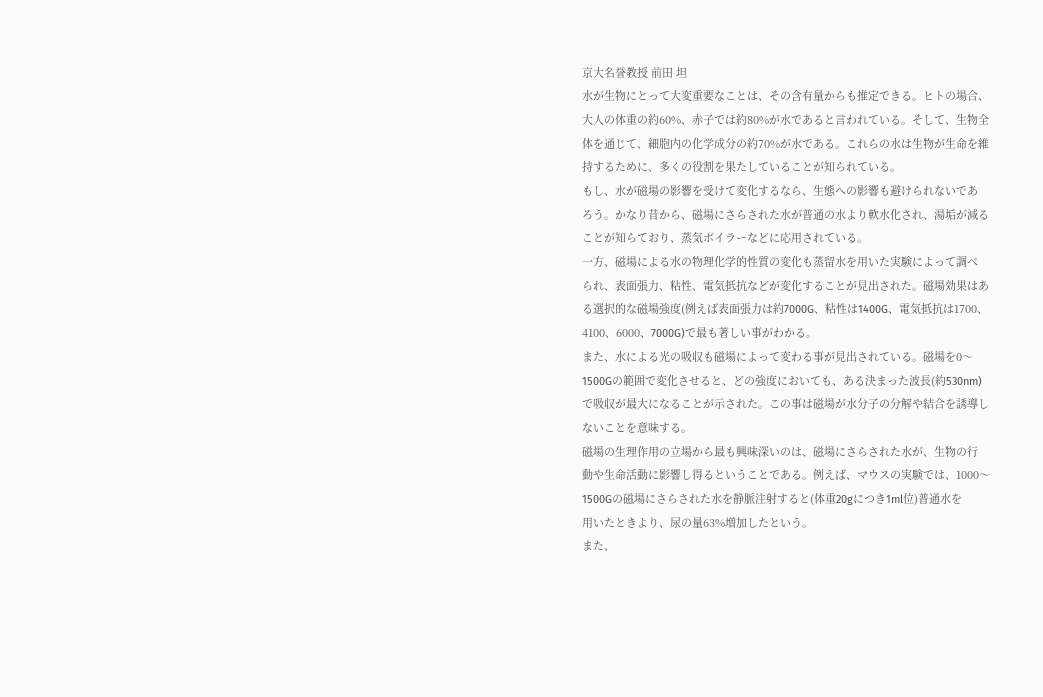京大名誉教授 前田 坦
水が生物にとって大変重要なことは、その含有量からも推定できる。ヒトの場合、
大人の体重の約60%、赤子では約80%が水であると言われている。そして、生物全
体を通じて、細胞内の化学成分の約70%が水である。これらの水は生物が生命を維
持するために、多くの役割を果たしていることが知られている。
もし、水が磁場の影響を受けて変化するなら、生態への影響も避けられないであ
ろう。かなり昔から、磁場にさらされた水が普通の水より軟水化され、湯垢が減る
ことが知らており、蒸気ボイラーなどに応用されている。
一方、磁場による水の物理化学的性質の変化も蒸留水を用いた実験によって調べ
られ、表面張力、粘性、電気抵抗などが変化することが見出された。磁場効果はあ
る選択的な磁場強度(例えば表面張力は約7000G、粘性は1400G、電気抵抗は1700、
4100、6000、7000G)で最も著しい事がわかる。
また、水による光の吸収も磁場によって変わる事が見出されている。磁場を0〜
1500Gの範囲で変化させると、どの強度においても、ある決まった波長(約530nm)
で吸収が最大になることが示された。この事は磁場が水分子の分解や結合を誘導し
ないことを意味する。
磁場の生理作用の立場から最も興味深いのは、磁場にさらされた水が、生物の行
動や生命活動に影響し得るということである。例えば、マウスの実験では、1000〜
1500Gの磁場にさらされた水を静脈注射すると(体重20gにつき1ml位)普通水を
用いたときより、尿の量63%増加したという。
また、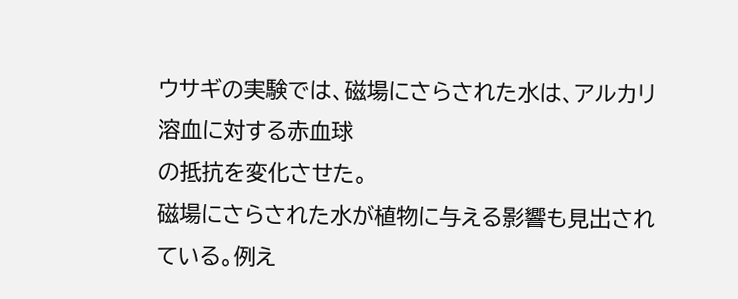ウサギの実験では、磁場にさらされた水は、アルカリ溶血に対する赤血球
の抵抗を変化させた。
磁場にさらされた水が植物に与える影響も見出されている。例え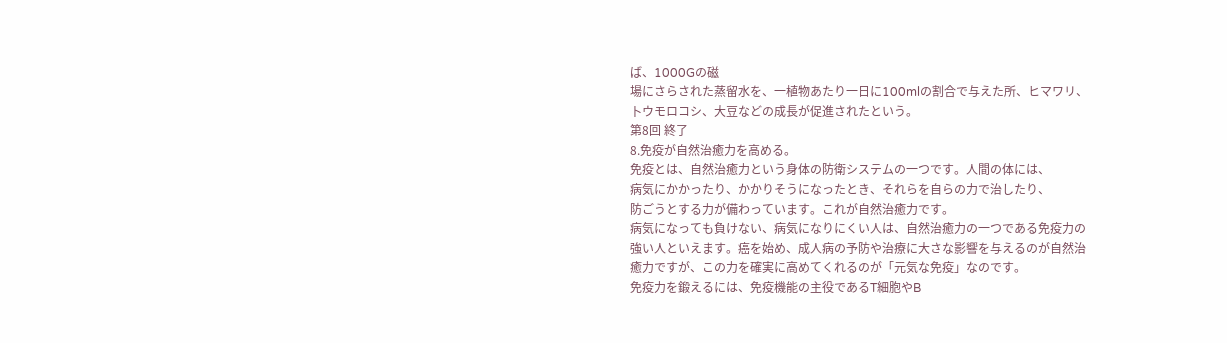ば、1000Gの磁
場にさらされた蒸留水を、一植物あたり一日に100mlの割合で与えた所、ヒマワリ、
卜ウモロコシ、大豆などの成長が促進されたという。
第8回 終了
8.免疫が自然治癒力を高める。
免疫とは、自然治癒力という身体の防衛システムの一つです。人間の体には、
病気にかかったり、かかりそうになったとき、それらを自らの力で治したり、
防ごうとする力が備わっています。これが自然治癒力です。
病気になっても負けない、病気になりにくい人は、自然治癒力の一つである免疫力の
強い人といえます。癌を始め、成人病の予防や治療に大さな影響を与えるのが自然治
癒力ですが、この力を確実に高めてくれるのが「元気な免疫」なのです。
免疫力を鍛えるには、免疫機能の主役であるT細胞やB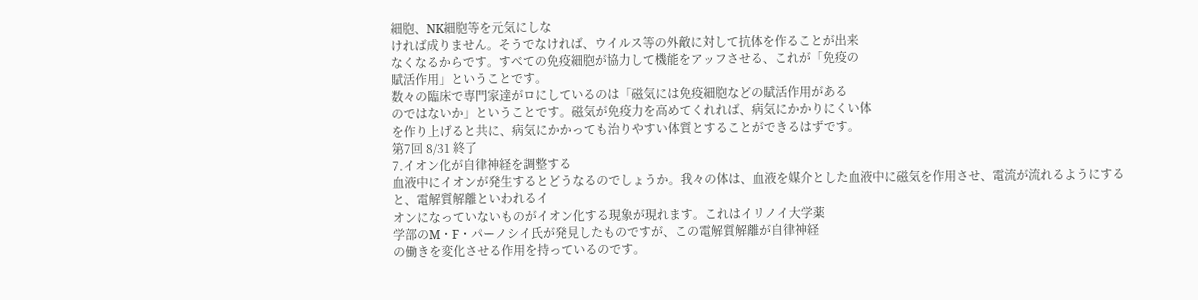細胞、NK細胞等を元気にしな
ければ成りません。そうでなければ、ウイルス等の外敵に対して抗体を作ることが出来
なくなるからです。すべての免疫細胞が協力して機能をアッフさせる、これが「免疫の
賦活作用」ということです。
数々の臨床で専門家達がロにしているのは「磁気には免疫細胞などの賦活作用がある
のではないか」ということです。磁気が免疫力を高めてくれれば、病気にかかりにくい体
を作り上げると共に、病気にかかっても治りやすい体質とすることができるはずです。
第7回 8/31 終了
7.イオン化が自律神経を調整する
血液中にイオンが発生するとどうなるのでしょうか。我々の体は、血液を媒介とした血液中に磁気を作用させ、電流が流れるようにすると、電解質解離といわれるイ
オンになっていないものがイオン化する現象が現れます。これはイリノイ大学薬
学部のM・F・パーノシイ氏が発見したものですが、この電解質解離が自律神経
の働きを変化させる作用を持っているのです。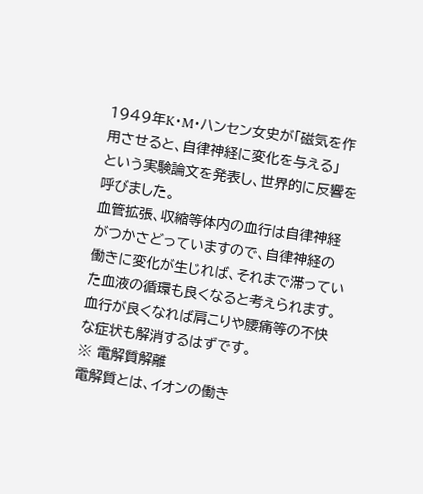1949年K・M・ハンセン女史が「磁気を作用させると、自律神経に変化を与える」
という実験論文を発表し、世界的に反響を呼びました。
血管拡張、収縮等体内の血行は自律神経がつかさどっていますので、自律神経の
働きに変化が生じれば、それまで滞っていた血液の循環も良くなると考えられます。
血行が良くなれば肩こりや腰痛等の不快な症状も解消するはずです。
※ 電解質解離
電解質とは、イオンの働き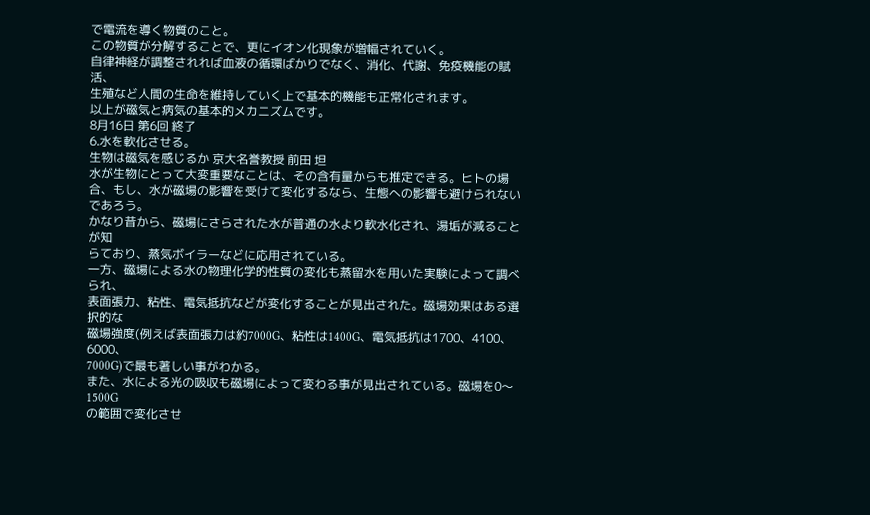で電流を導く物質のこと。
この物質が分解することで、更にイオン化現象が増幅されていく。
自律神経が調整されれば血液の循環ばかりでなく、消化、代謝、免疫機能の賦活、
生殖など人間の生命を維持していく上で基本的機能も正常化されます。
以上が磁気と病気の基本的メカニズムです。
8月16日 第6回 終了
6.水を軟化させる。
生物は磁気を感じるか 京大名誉教授 前田 坦
水が生物にとって大変重要なことは、その含有量からも推定できる。ヒトの場合、もし、水が磁場の影響を受けて変化するなら、生態への影響も避けられないであろう。
かなり昔から、磁場にさらされた水が普通の水より軟水化され、湯垢が減ることが知
らており、蒸気ボイラーなどに応用されている。
一方、磁場による水の物理化学的性質の変化も蒸留水を用いた実験によって調べられ、
表面張力、粘性、電気抵抗などが変化することが見出された。磁場効果はある選択的な
磁場強度(例えば表面張力は約7000G、粘性は1400G、電気抵抗は1700、4100、6000、
7000G)で最も著しい事がわかる。
また、水による光の吸収も磁場によって変わる事が見出されている。磁場を0〜1500G
の範囲で変化させ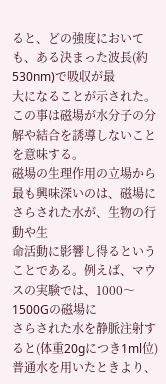ると、どの強度においても、ある決まった波長(約530nm)で吸収が最
大になることが示された。この事は磁場が水分子の分解や結合を誘導しないことを意味する。
磁場の生理作用の立場から最も興味深いのは、磁場にさらされた水が、生物の行動や生
命活動に影響し得るということである。例えば、マウスの実験では、1000〜1500Gの磁場に
さらされた水を静脈注射すると(体重20gにつき1ml位)普通水を用いたときより、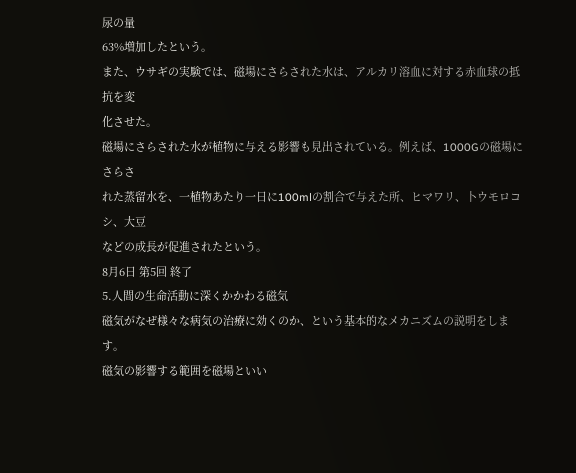尿の量
63%増加したという。
また、ウサギの実験では、磁場にさらされた水は、アルカリ溶血に対する赤血球の抵抗を変
化させた。
磁場にさらされた水が植物に与える影響も見出されている。例えば、1000Gの磁場にさらさ
れた蒸留水を、一植物あたり一日に100mlの割合で与えた所、ヒマワリ、卜ウモロコシ、大豆
などの成長が促進されたという。
8月6日 第5回 終了
5.人間の生命活動に深くかかわる磁気
磁気がなぜ様々な病気の治療に効くのか、という基本的なメカニズムの説明をします。
磁気の影響する範囲を磁場といい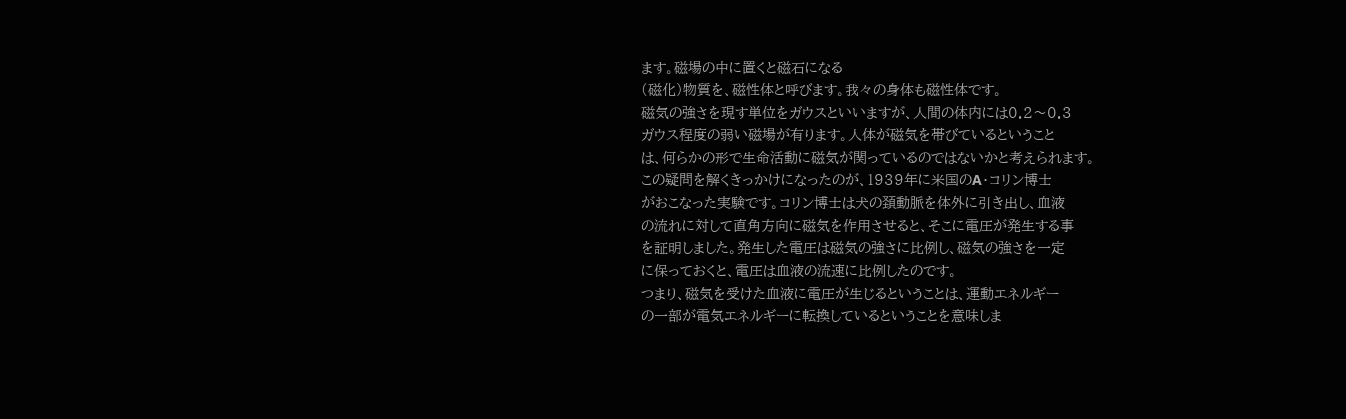ます。磁場の中に置くと磁石になる
(磁化)物質を、磁性体と呼びます。我々の身体も磁性体です。
磁気の強さを現す単位をガウスといいますが、人間の体内には0.2〜0.3
ガウス程度の弱い磁場が有ります。人体が磁気を帯びているということ
は、何らかの形で生命活動に磁気が関っているのではないかと考えられます。
この疑問を解くきっかけになったのが、1939年に米国のA・コリン博士
がおこなった実験です。コリン博士は犬の頚動脈を体外に引き出し、血液
の流れに対して直角方向に磁気を作用させると、そこに電圧が発生する事
を証明しました。発生した電圧は磁気の強さに比例し、磁気の強さを一定
に保っておくと、電圧は血液の流速に比例したのです。
つまり、磁気を受けた血液に電圧が生じるということは、運動エネルギー
の一部が電気エネルギーに転換しているということを意味しま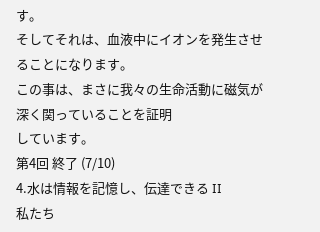す。
そしてそれは、血液中にイオンを発生させることになります。
この事は、まさに我々の生命活動に磁気が深く関っていることを証明
しています。
第4回 終了 (7/10)
4.水は情報を記憶し、伝達できる II
私たち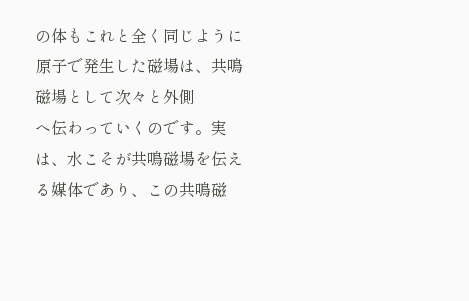の体もこれと全く同じように原子で発生した磁場は、共鳴磁場として次々と外側
へ伝わっていくのです。実は、水こそが共鳴磁場を伝える媒体であり、この共鳴磁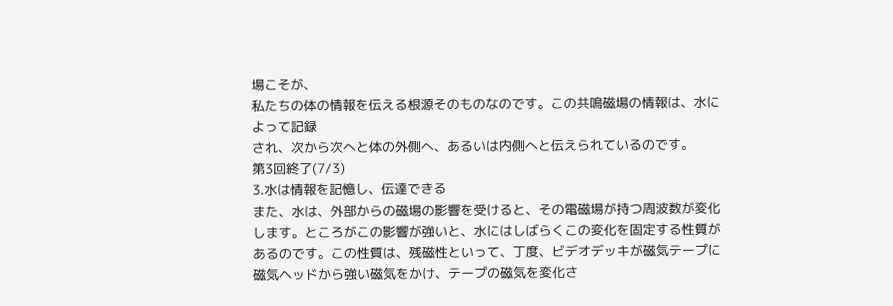場こそが、
私たちの体の情報を伝える根源そのものなのです。この共鳴磁場の情報は、水によって記録
され、次から次へと体の外側へ、あるいは内側へと伝えられているのです。
第3回終了(7/3)
3.水は情報を記憶し、伝達できる
また、水は、外部からの磁場の影響を受けると、その電磁場が持つ周波数が変化
します。ところがこの影響が強いと、水にはしばらくこの変化を固定する性質が
あるのです。この性質は、残磁性といって、丁度、ビデオデッキが磁気テープに
磁気ヘッドから強い磁気をかけ、テープの磁気を変化さ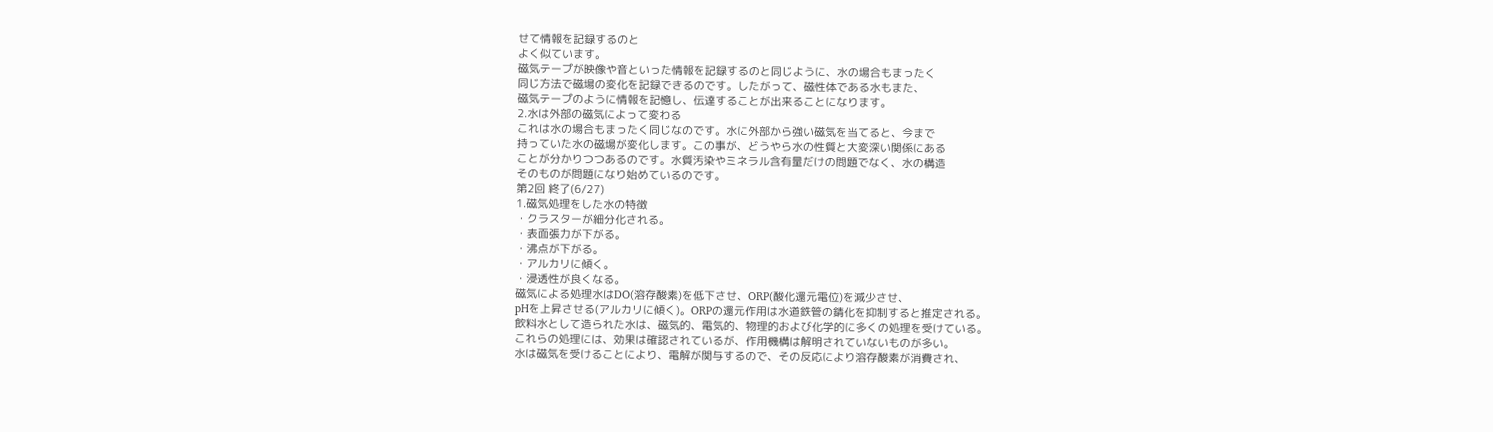せて情報を記録するのと
よく似ています。
磁気テープが映像や音といった情報を記録するのと同じように、水の場合もまったく
同じ方法で磁場の変化を記録できるのです。したがって、磁性体である水もまた、
磁気テープのように情報を記憶し、伝達することが出来ることになります。
2.水は外部の磁気によって変わる
これは水の場合もまったく同じなのです。水に外部から強い磁気を当てると、今まで
持っていた水の磁場が変化します。この事が、どうやら水の性質と大変深い関係にある
ことが分かりつつあるのです。水質汚染やミネラル含有量だけの問題でなく、水の構造
そのものが問題になり始めているのです。
第2回 終了(6/27)
1.磁気処理をした水の特徴
・クラスターが細分化される。
・表面張力が下がる。
・沸点が下がる。
・アルカリに傾く。
・浸透性が良くなる。
磁気による処理水はDO(溶存酸素)を低下させ、ORP(酸化還元電位)を減少させ、
pHを上昇させる(アルカリに傾く)。ORPの還元作用は水道鉄管の錆化を抑制すると推定される。
飲料水として造られた水は、磁気的、電気的、物理的および化学的に多くの処理を受けている。
これらの処理には、効果は確認されているが、作用機構は解明されていないものが多い。
水は磁気を受けることにより、電解が関与するので、その反応により溶存酸素が消費され、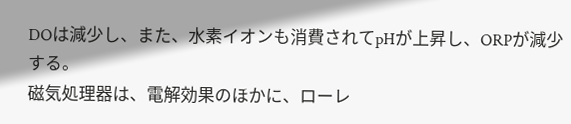DOは減少し、また、水素イオンも消費されてpHが上昇し、ORPが減少する。
磁気処理器は、電解効果のほかに、ローレ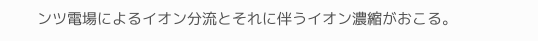ンツ電場によるイオン分流とそれに伴うイオン濃縮がおこる。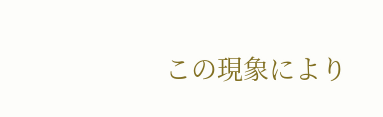この現象により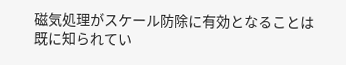磁気処理がスケール防除に有効となることは既に知られてい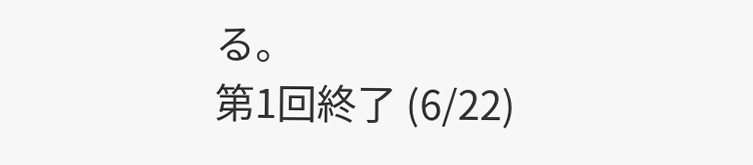る。
第1回終了 (6/22)